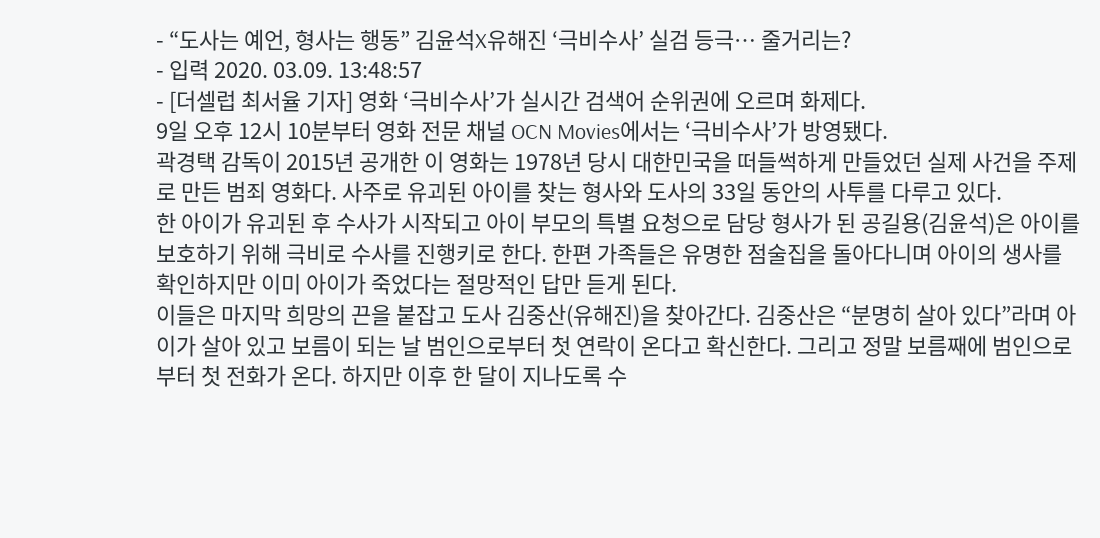- “도사는 예언, 형사는 행동” 김윤석X유해진 ‘극비수사’ 실검 등극… 줄거리는?
- 입력 2020. 03.09. 13:48:57
- [더셀럽 최서율 기자] 영화 ‘극비수사’가 실시간 검색어 순위권에 오르며 화제다.
9일 오후 12시 10분부터 영화 전문 채널 OCN Movies에서는 ‘극비수사’가 방영됐다.
곽경택 감독이 2015년 공개한 이 영화는 1978년 당시 대한민국을 떠들썩하게 만들었던 실제 사건을 주제로 만든 범죄 영화다. 사주로 유괴된 아이를 찾는 형사와 도사의 33일 동안의 사투를 다루고 있다.
한 아이가 유괴된 후 수사가 시작되고 아이 부모의 특별 요청으로 담당 형사가 된 공길용(김윤석)은 아이를 보호하기 위해 극비로 수사를 진행키로 한다. 한편 가족들은 유명한 점술집을 돌아다니며 아이의 생사를 확인하지만 이미 아이가 죽었다는 절망적인 답만 듣게 된다.
이들은 마지막 희망의 끈을 붙잡고 도사 김중산(유해진)을 찾아간다. 김중산은 “분명히 살아 있다”라며 아이가 살아 있고 보름이 되는 날 범인으로부터 첫 연락이 온다고 확신한다. 그리고 정말 보름째에 범인으로부터 첫 전화가 온다. 하지만 이후 한 달이 지나도록 수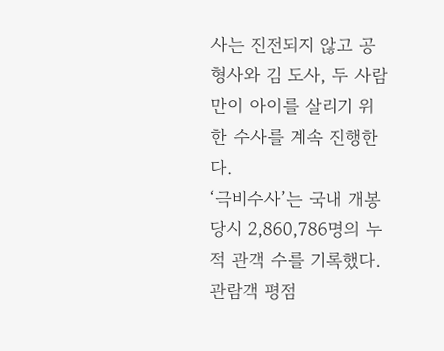사는 진전되지 않고 공 형사와 김 도사, 두 사람만이 아이를 살리기 위한 수사를 계속 진행한다.
‘극비수사’는 국내 개봉 당시 2,860,786명의 누적 관객 수를 기록했다. 관람객 평점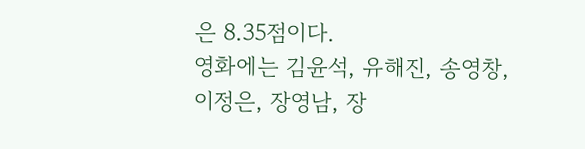은 8.35점이다.
영화에는 김윤석, 유해진, 송영창, 이정은, 장영남, 장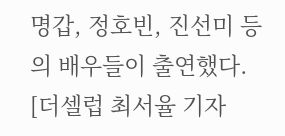명갑, 정호빈, 진선미 등의 배우들이 출연했다.
[더셀럽 최서율 기자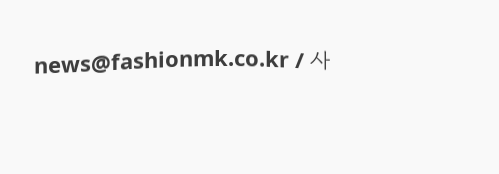news@fashionmk.co.kr / 사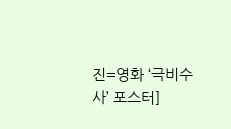진=영화 ‘극비수사’ 포스터]